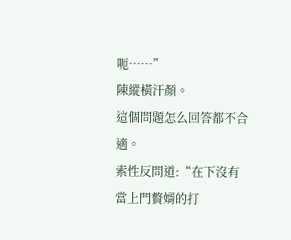呃……”
陳縱橫汗顏。
這個問題怎么回答都不合適。
索性反問道:“在下沒有當上門贅婿的打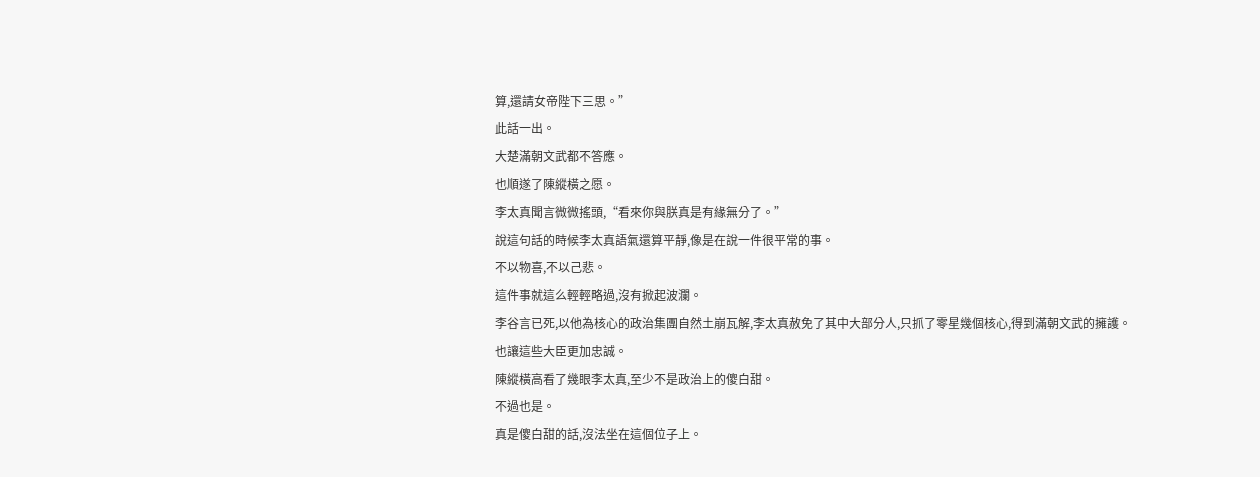算,還請女帝陛下三思。”
此話一出。
大楚滿朝文武都不答應。
也順遂了陳縱橫之愿。
李太真聞言微微搖頭,“看來你與朕真是有緣無分了。”
說這句話的時候李太真語氣還算平靜,像是在說一件很平常的事。
不以物喜,不以己悲。
這件事就這么輕輕略過,沒有掀起波瀾。
李谷言已死,以他為核心的政治集團自然土崩瓦解,李太真赦免了其中大部分人,只抓了零星幾個核心,得到滿朝文武的擁護。
也讓這些大臣更加忠誠。
陳縱橫高看了幾眼李太真,至少不是政治上的傻白甜。
不過也是。
真是傻白甜的話,沒法坐在這個位子上。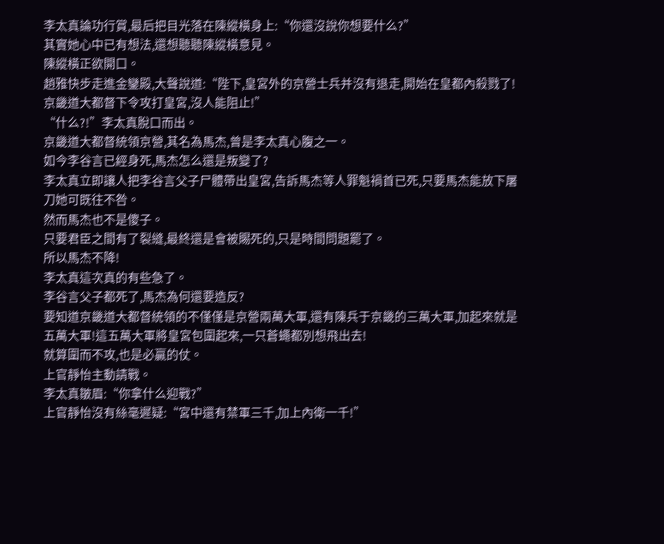李太真論功行賞,最后把目光落在陳縱橫身上:“你還沒說你想要什么?”
其實她心中已有想法,還想聽聽陳縱橫意見。
陳縱橫正欲開口。
趙雅快步走進金鑾殿,大聲說道:“陛下,皇宮外的京營士兵并沒有退走,開始在皇都內殺戮了!京畿道大都督下令攻打皇宮,沒人能阻止!”
“什么?!”李太真脫口而出。
京畿道大都督統領京營,其名為馬杰,曾是李太真心腹之一。
如今李谷言已經身死,馬杰怎么還是叛變了?
李太真立即讓人把李谷言父子尸體帶出皇宮,告訴馬杰等人罪魁禍首已死,只要馬杰能放下屠刀她可既往不咎。
然而馬杰也不是傻子。
只要君臣之間有了裂縫,最終還是會被賜死的,只是時間問題罷了。
所以馬杰不降!
李太真這次真的有些急了。
李谷言父子都死了,馬杰為何還要造反?
要知道京畿道大都督統領的不僅僅是京營兩萬大軍,還有陳兵于京畿的三萬大軍,加起來就是五萬大軍!這五萬大軍將皇宮包圍起來,一只蒼蠅都別想飛出去!
就算圍而不攻,也是必贏的仗。
上官靜怡主動請戰。
李太真皺眉:“你拿什么迎戰?”
上官靜怡沒有絲毫遲疑:“宮中還有禁軍三千,加上內衛一千!”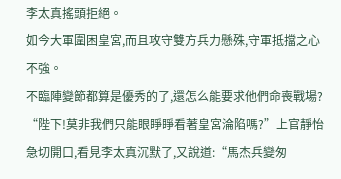李太真搖頭拒絕。
如今大軍圍困皇宮,而且攻守雙方兵力懸殊,守軍抵擋之心不強。
不臨陣變節都算是優秀的了,還怎么能要求他們命喪戰場?
“陛下!莫非我們只能眼睜睜看著皇宮淪陷嗎?”上官靜怡急切開口,看見李太真沉默了,又說道:“馬杰兵變匆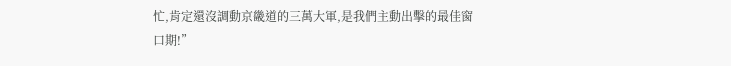忙,肯定還沒調動京畿道的三萬大軍,是我們主動出擊的最佳窗口期!”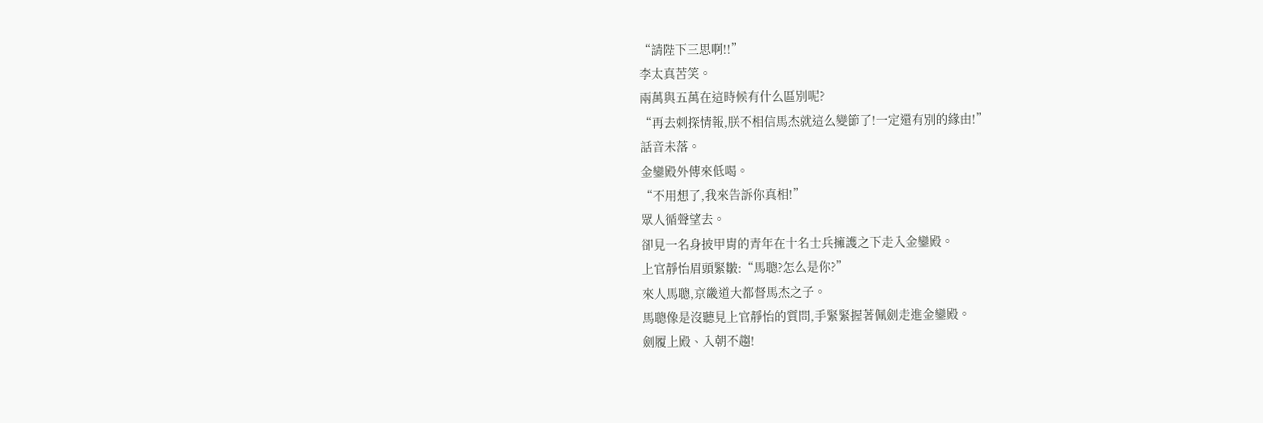“請陛下三思啊!!”
李太真苦笑。
兩萬與五萬在這時候有什么區別呢?
“再去刺探情報,朕不相信馬杰就這么變節了!一定還有別的緣由!”
話音未落。
金鑾殿外傳來低喝。
“不用想了,我來告訴你真相!”
眾人循聲望去。
卻見一名身披甲胄的青年在十名士兵擁護之下走入金鑾殿。
上官靜怡眉頭緊皺:“馬聰?怎么是你?”
來人馬聰,京畿道大都督馬杰之子。
馬聰像是沒聽見上官靜怡的質問,手緊緊握著佩劍走進金鑾殿。
劍履上殿、入朝不趨!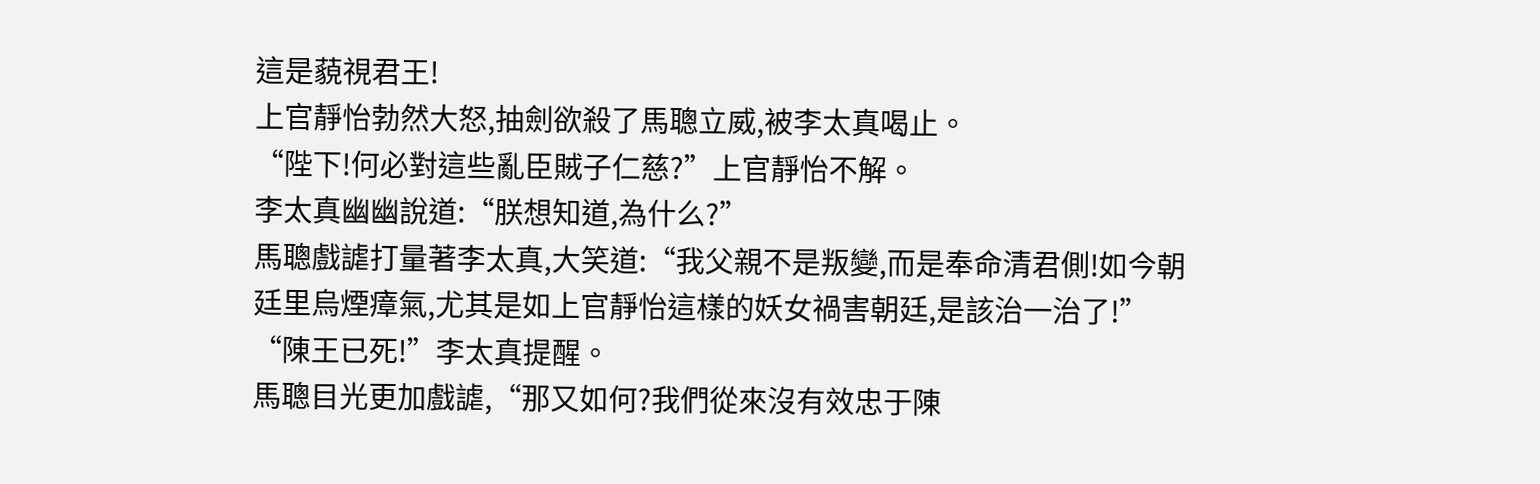這是藐視君王!
上官靜怡勃然大怒,抽劍欲殺了馬聰立威,被李太真喝止。
“陛下!何必對這些亂臣賊子仁慈?”上官靜怡不解。
李太真幽幽說道:“朕想知道,為什么?”
馬聰戲謔打量著李太真,大笑道:“我父親不是叛變,而是奉命清君側!如今朝廷里烏煙瘴氣,尤其是如上官靜怡這樣的妖女禍害朝廷,是該治一治了!”
“陳王已死!”李太真提醒。
馬聰目光更加戲謔,“那又如何?我們從來沒有效忠于陳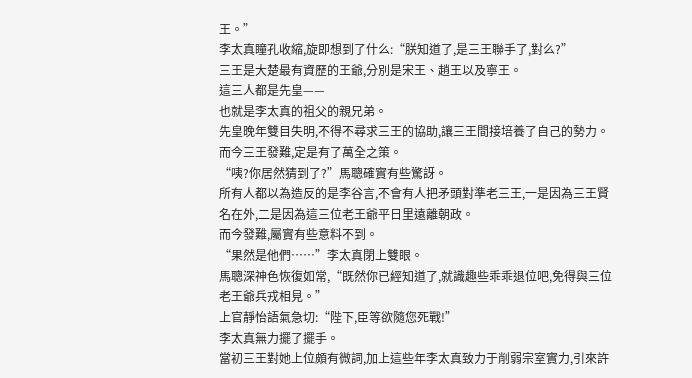王。”
李太真瞳孔收縮,旋即想到了什么:“朕知道了,是三王聯手了,對么?”
三王是大楚最有資歷的王爺,分別是宋王、趙王以及寧王。
這三人都是先皇——
也就是李太真的祖父的親兄弟。
先皇晚年雙目失明,不得不尋求三王的協助,讓三王間接培養了自己的勢力。
而今三王發難,定是有了萬全之策。
“咦?你居然猜到了?”馬聰確實有些驚訝。
所有人都以為造反的是李谷言,不會有人把矛頭對準老三王,一是因為三王賢名在外,二是因為這三位老王爺平日里遠離朝政。
而今發難,屬實有些意料不到。
“果然是他們……”李太真閉上雙眼。
馬聰深神色恢復如常,“既然你已經知道了,就識趣些乖乖退位吧,免得與三位老王爺兵戎相見。”
上官靜怡語氣急切:“陛下,臣等欲隨您死戰!”
李太真無力擺了擺手。
當初三王對她上位頗有微詞,加上這些年李太真致力于削弱宗室實力,引來許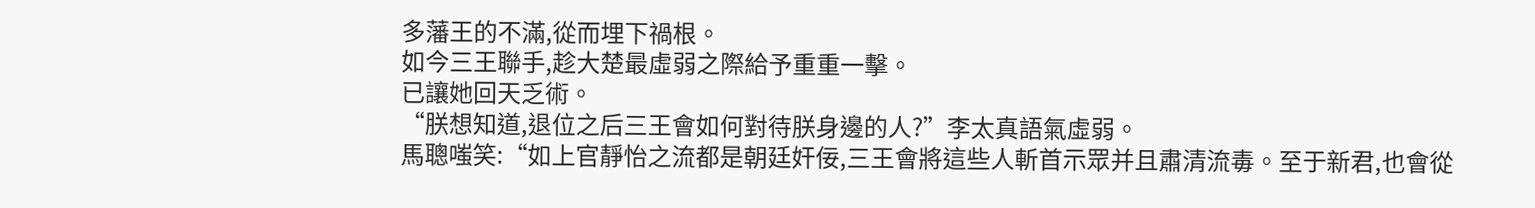多藩王的不滿,從而埋下禍根。
如今三王聯手,趁大楚最虛弱之際給予重重一擊。
已讓她回天乏術。
“朕想知道,退位之后三王會如何對待朕身邊的人?”李太真語氣虛弱。
馬聰嗤笑:“如上官靜怡之流都是朝廷奸佞,三王會將這些人斬首示眾并且肅清流毒。至于新君,也會從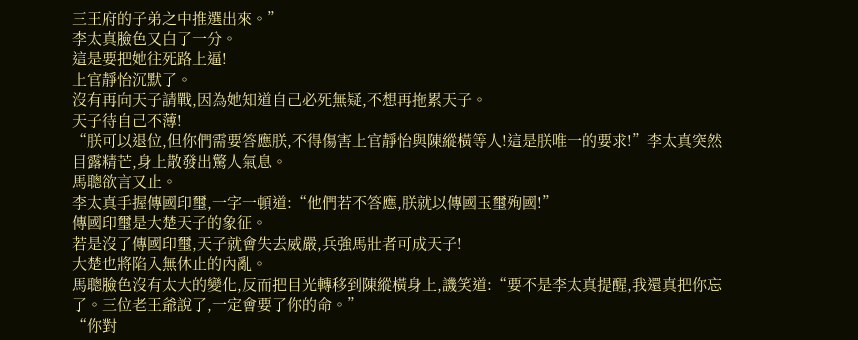三王府的子弟之中推選出來。”
李太真臉色又白了一分。
這是要把她往死路上逼!
上官靜怡沉默了。
沒有再向天子請戰,因為她知道自己必死無疑,不想再拖累天子。
天子待自己不薄!
“朕可以退位,但你們需要答應朕,不得傷害上官靜怡與陳縱橫等人!這是朕唯一的要求!”李太真突然目露精芒,身上散發出驚人氣息。
馬聰欲言又止。
李太真手握傳國印璽,一字一頓道:“他們若不答應,朕就以傳國玉璽殉國!”
傳國印璽是大楚天子的象征。
若是沒了傳國印璽,天子就會失去威嚴,兵強馬壯者可成天子!
大楚也將陷入無休止的內亂。
馬聰臉色沒有太大的變化,反而把目光轉移到陳縱橫身上,譏笑道:“要不是李太真提醒,我還真把你忘了。三位老王爺說了,一定會要了你的命。”
“你對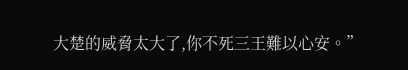大楚的威脅太大了,你不死三王難以心安。”